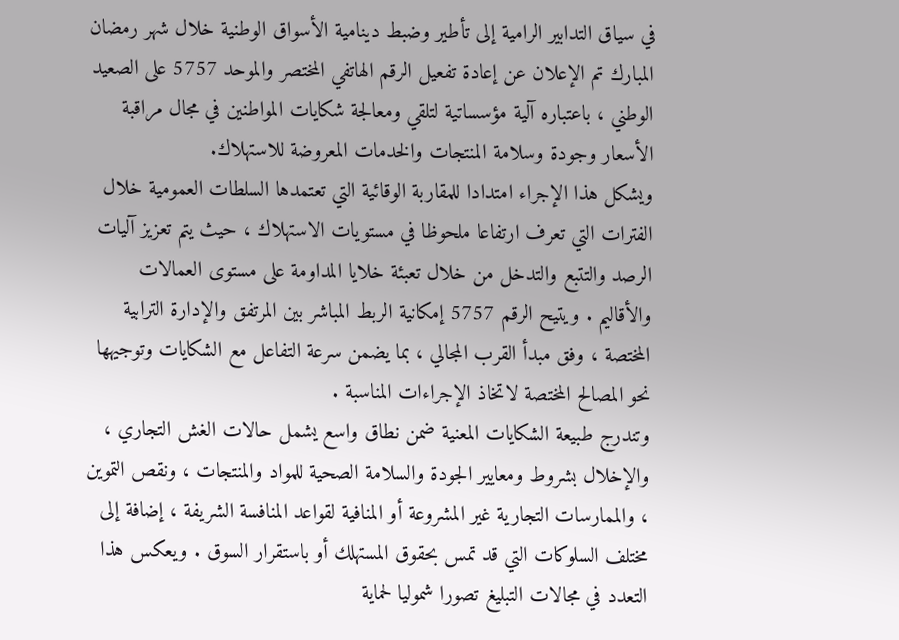في سياق التدابير الرامية إلى تأطير وضبط دينامية الأسواق الوطنية خلال شهر رمضان المبارك تم الإعلان عن إعادة تفعيل الرقم الهاتفي المختصر والموحد 5757 على الصعيد الوطني ، باعتباره آلية مؤسساتية لتلقي ومعالجة شكايات المواطنين في مجال مراقبة الأسعار وجودة وسلامة المنتجات والخدمات المعروضة للاستهلاك.
ويشكل هذا الإجراء امتدادا للمقاربة الوقائية التي تعتمدها السلطات العمومية خلال الفترات التي تعرف ارتفاعا ملحوظا في مستويات الاستهلاك ، حيث يتم تعزيز آليات الرصد والتتبع والتدخل من خلال تعبئة خلايا المداومة على مستوى العمالات والأقاليم . ويتيح الرقم 5757 إمكانية الربط المباشر بين المرتفق والإدارة الترابية المختصة ، وفق مبدأ القرب المجالي ، بما يضمن سرعة التفاعل مع الشكايات وتوجيهها نحو المصالح المختصة لاتخاذ الإجراءات المناسبة .
وتندرج طبيعة الشكايات المعنية ضمن نطاق واسع يشمل حالات الغش التجاري ، والإخلال بشروط ومعايير الجودة والسلامة الصحية للمواد والمنتجات ، ونقص التموين ، والممارسات التجارية غير المشروعة أو المنافية لقواعد المنافسة الشريفة ، إضافة إلى مختلف السلوكات التي قد تمس بحقوق المستهلك أو باستقرار السوق . ويعكس هذا التعدد في مجالات التبليغ تصورا شموليا لحماية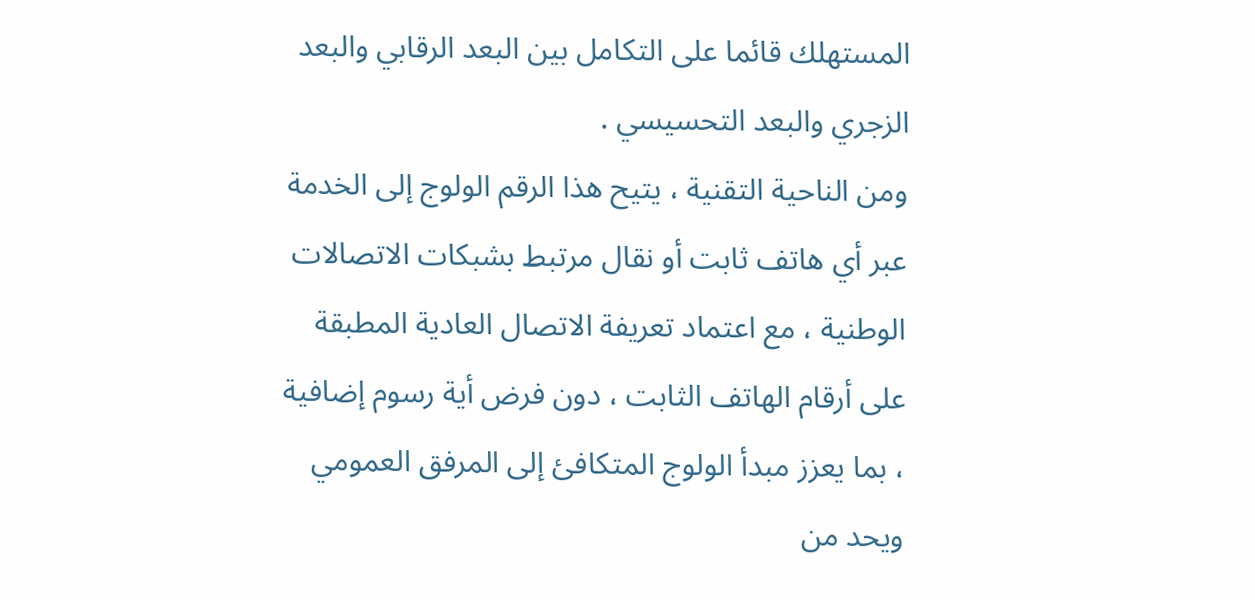المستهلك قائما على التكامل بين البعد الرقابي والبعد الزجري والبعد التحسيسي .
ومن الناحية التقنية ، يتيح هذا الرقم الولوج إلى الخدمة عبر أي هاتف ثابت أو نقال مرتبط بشبكات الاتصالات الوطنية ، مع اعتماد تعريفة الاتصال العادية المطبقة على أرقام الهاتف الثابت ، دون فرض أية رسوم إضافية ، بما يعزز مبدأ الولوج المتكافئ إلى المرفق العمومي ويحد من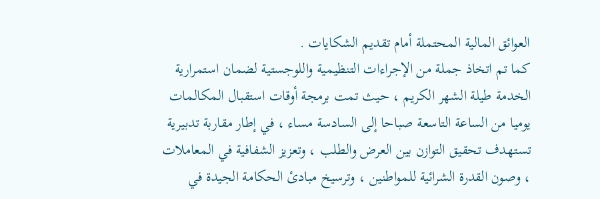العوائق المالية المحتملة أمام تقديم الشكايات .
كما تم اتخاذ جملة من الإجراءات التنظيمية واللوجستية لضمان استمرارية الخدمة طيلة الشهر الكريم ، حيث تمت برمجة أوقات استقبال المكالمات يوميا من الساعة التاسعة صباحا إلى السادسة مساء ، في إطار مقاربة تدبيرية تستهدف تحقيق التوازن بين العرض والطلب ، وتعزيز الشفافية في المعاملات ، وصون القدرة الشرائية للمواطنين ، وترسيخ مبادئ الحكامة الجيدة في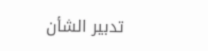تدبير الشأن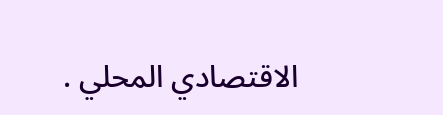الاقتصادي المحلي .